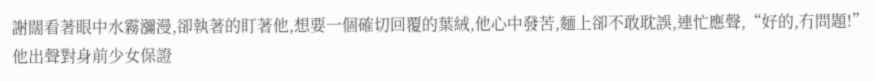謝闊看著眼中水霧瀰漫,卻執著的盯著他,想要一個確切回覆的葉絨,他心中發苦,麵上卻不敢耽誤,連忙應聲,“好的,冇問題!”
他出聲對身前少女保證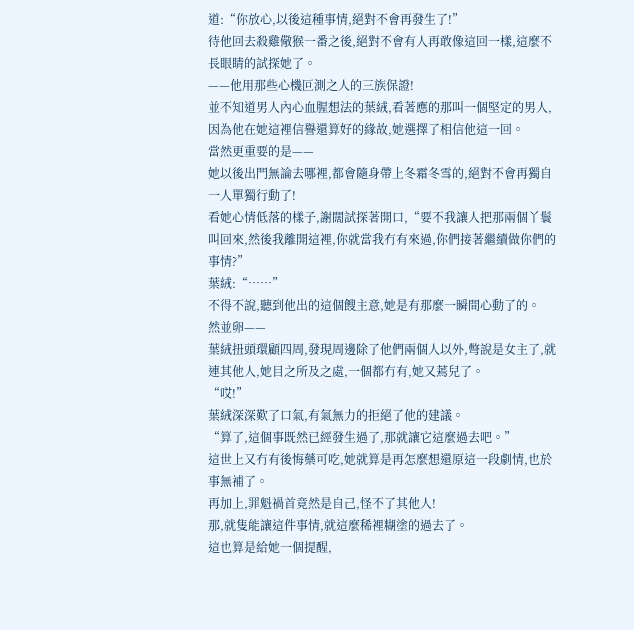道:“你放心,以後這種事情,絕對不會再發生了!”
待他回去殺雞儆猴一番之後,絕對不會有人再敢像這回一樣,這麼不長眼睛的試探她了。
——他用那些心機叵測之人的三族保證!
並不知道男人內心血腥想法的葉絨,看著應的那叫一個堅定的男人,因為他在她這裡信譽還算好的緣故,她選擇了相信他這一回。
當然更重要的是——
她以後出門無論去哪裡,都會隨身帶上冬霜冬雪的,絕對不會再獨自一人單獨行動了!
看她心情低落的樣子,謝闊試探著開口,“要不我讓人把那兩個丫鬟叫回來,然後我離開這裡,你就當我冇有來過,你們接著繼續做你們的事情?”
葉絨:“……”
不得不說,聽到他出的這個餿主意,她是有那麼一瞬間心動了的。
然並卵——
葉絨扭頭環顧四周,發現周邊除了他們兩個人以外,彆說是女主了,就連其他人,她目之所及之處,一個都冇有,她又蔫兒了。
“哎!”
葉絨深深歎了口氣,有氣無力的拒絕了他的建議。
“算了,這個事既然已經發生過了,那就讓它這麼過去吧。”
這世上又冇有後悔藥可吃,她就算是再怎麼想還原這一段劇情,也於事無補了。
再加上,罪魁禍首竟然是自己,怪不了其他人!
那,就隻能讓這件事情,就這麼稀裡糊塗的過去了。
這也算是給她一個提醒,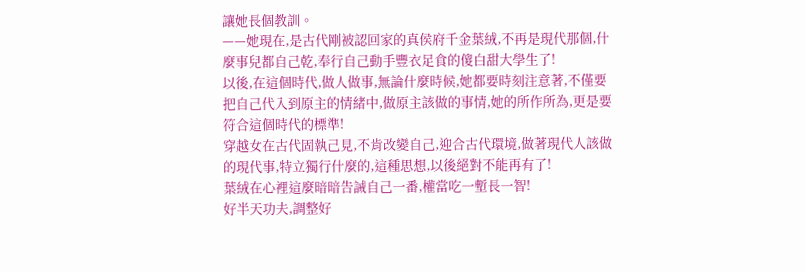讓她長個教訓。
——她現在,是古代剛被認回家的真侯府千金葉絨,不再是現代那個,什麼事兒都自己乾,奉行自己動手豐衣足食的傻白甜大學生了!
以後,在這個時代,做人做事,無論什麼時候,她都要時刻注意著,不僅要把自己代入到原主的情緒中,做原主該做的事情,她的所作所為,更是要符合這個時代的標準!
穿越女在古代固執己見,不肯改變自己,迎合古代環境,做著現代人該做的現代事,特立獨行什麼的,這種思想,以後絕對不能再有了!
葉絨在心裡這麼暗暗告誡自己一番,權當吃一塹長一智!
好半天功夫,調整好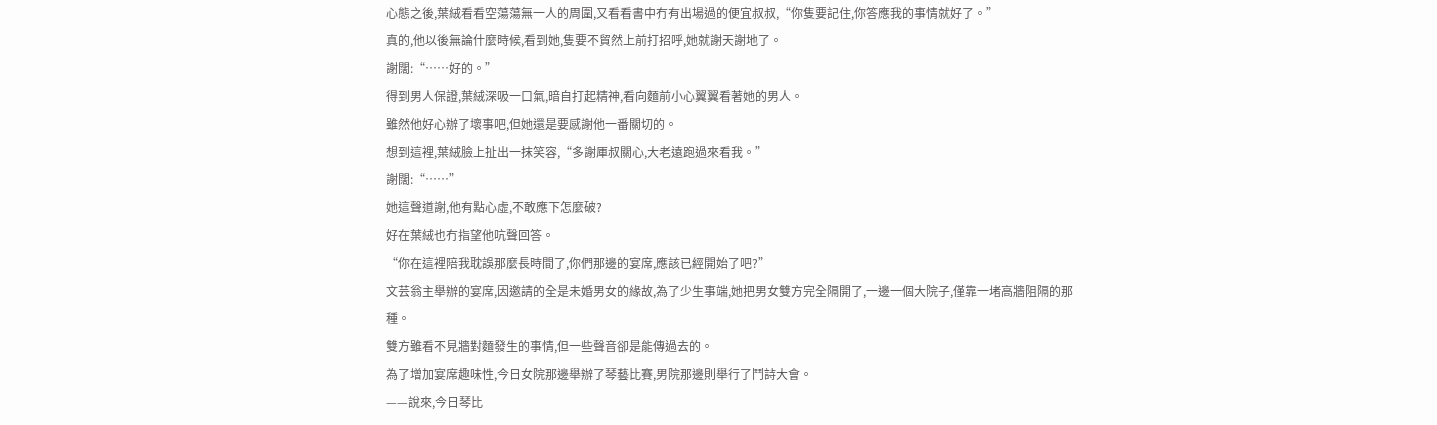心態之後,葉絨看看空蕩蕩無一人的周圍,又看看書中冇有出場過的便宜叔叔,“你隻要記住,你答應我的事情就好了。”
真的,他以後無論什麼時候,看到她,隻要不貿然上前打招呼,她就謝天謝地了。
謝闊:“……好的。”
得到男人保證,葉絨深吸一口氣,暗自打起精神,看向麵前小心翼翼看著她的男人。
雖然他好心辦了壞事吧,但她還是要感謝他一番關切的。
想到這裡,葉絨臉上扯出一抹笑容,“多謝厙叔關心,大老遠跑過來看我。”
謝闊:“……”
她這聲道謝,他有點心虛,不敢應下怎麼破?
好在葉絨也冇指望他吭聲回答。
“你在這裡陪我耽誤那麼長時間了,你們那邊的宴席,應該已經開始了吧?”
文芸翁主舉辦的宴席,因邀請的全是未婚男女的緣故,為了少生事端,她把男女雙方完全隔開了,一邊一個大院子,僅靠一堵高牆阻隔的那種。
雙方雖看不見牆對麵發生的事情,但一些聲音卻是能傳過去的。
為了增加宴席趣味性,今日女院那邊舉辦了琴藝比賽,男院那邊則舉行了鬥詩大會。
——說來,今日琴比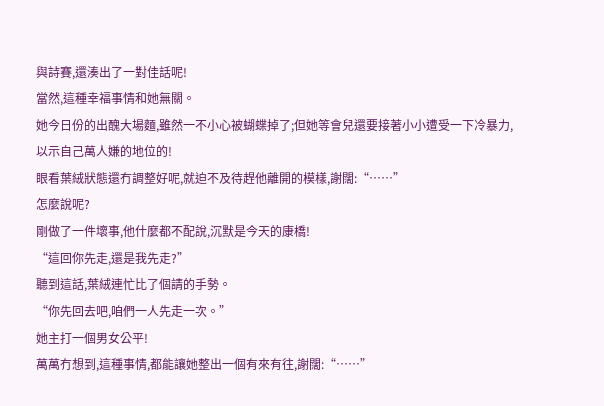與詩賽,還湊出了一對佳話呢!
當然,這種幸福事情和她無關。
她今日份的出醜大場麵,雖然一不小心被蝴蝶掉了;但她等會兒還要接著小小遭受一下冷暴力,以示自己萬人嫌的地位的!
眼看葉絨狀態還冇調整好呢,就迫不及待趕他離開的模樣,謝闊:“……”
怎麼說呢?
剛做了一件壞事,他什麼都不配說,沉默是今天的康橋!
“這回你先走,還是我先走?”
聽到這話,葉絨連忙比了個請的手勢。
“你先回去吧,咱們一人先走一次。”
她主打一個男女公平!
萬萬冇想到,這種事情,都能讓她整出一個有來有往,謝闊:“……”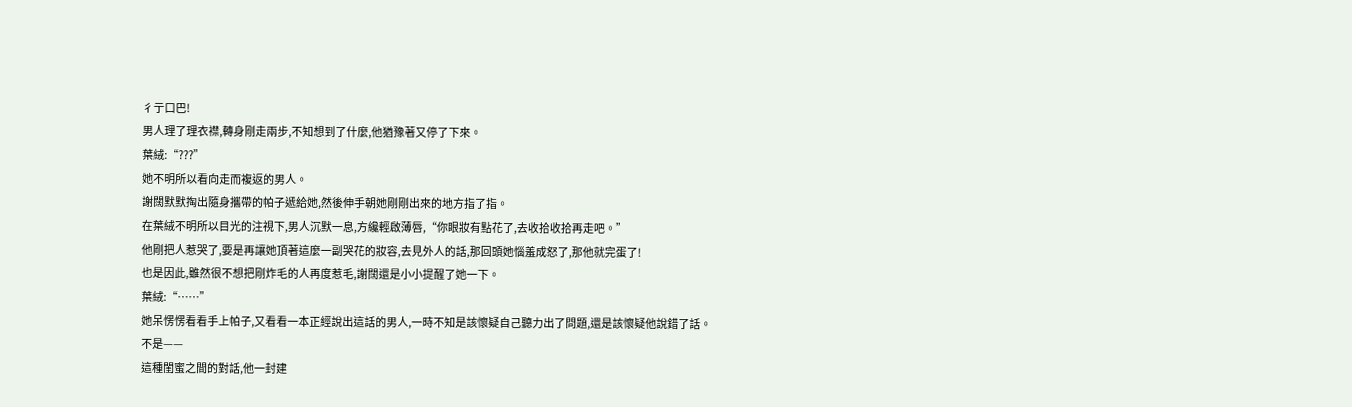彳亍口巴!
男人理了理衣襟,轉身剛走兩步,不知想到了什麼,他猶豫著又停了下來。
葉絨:“???”
她不明所以看向走而複返的男人。
謝闊默默掏出隨身攜帶的帕子遞給她,然後伸手朝她剛剛出來的地方指了指。
在葉絨不明所以目光的注視下,男人沉默一息,方纔輕啟薄唇,“你眼妝有點花了,去收拾收拾再走吧。”
他剛把人惹哭了,要是再讓她頂著這麼一副哭花的妝容,去見外人的話,那回頭她惱羞成怒了,那他就完蛋了!
也是因此,雖然很不想把剛炸毛的人再度惹毛,謝闊還是小小提醒了她一下。
葉絨:“……”
她呆愣愣看看手上帕子,又看看一本正經說出這話的男人,一時不知是該懷疑自己聽力出了問題,還是該懷疑他說錯了話。
不是——
這種閨蜜之間的對話,他一封建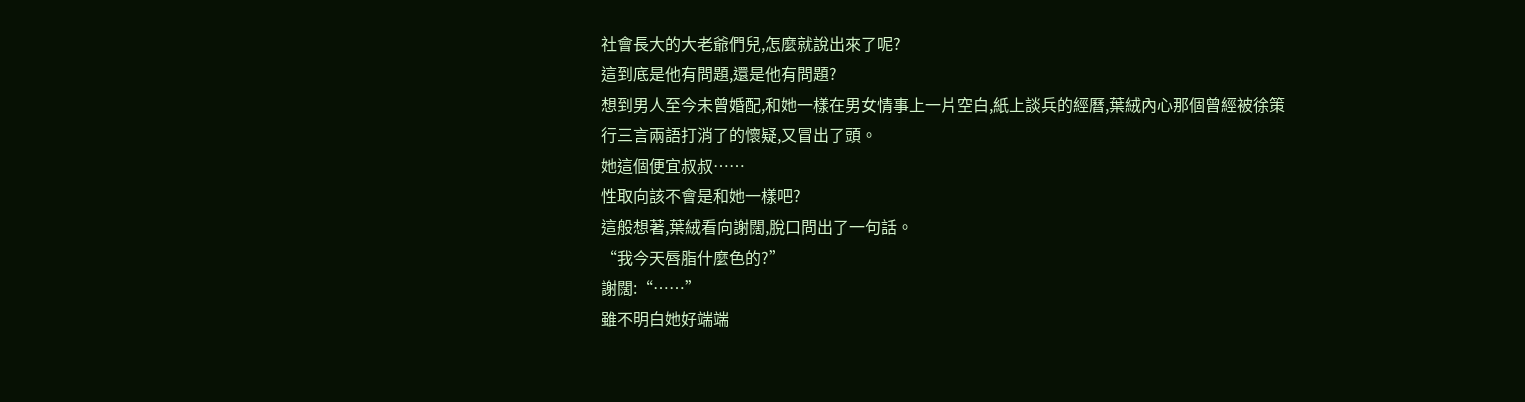社會長大的大老爺們兒,怎麼就說出來了呢?
這到底是他有問題,還是他有問題?
想到男人至今未曾婚配,和她一樣在男女情事上一片空白,紙上談兵的經曆,葉絨內心那個曾經被徐策行三言兩語打消了的懷疑,又冒出了頭。
她這個便宜叔叔……
性取向該不會是和她一樣吧?
這般想著,葉絨看向謝闊,脫口問出了一句話。
“我今天唇脂什麼色的?”
謝闊:“……”
雖不明白她好端端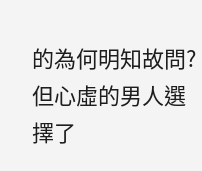的為何明知故問?
但心虛的男人選擇了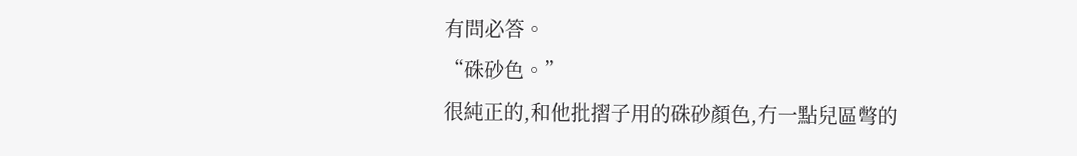有問必答。
“硃砂色。”
很純正的,和他批摺子用的硃砂顏色,冇一點兒區彆的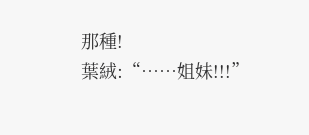那種!
葉絨:“……姐妹!!!”